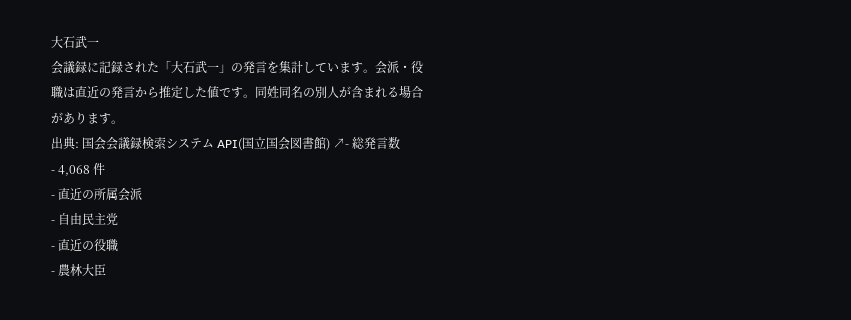大石武一
会議録に記録された「大石武一」の発言を集計しています。会派・役職は直近の発言から推定した値です。同姓同名の別人が含まれる場合があります。
出典: 国会会議録検索システム API(国立国会図書館) ↗- 総発言数
- 4,068 件
- 直近の所属会派
- 自由民主党
- 直近の役職
- 農林大臣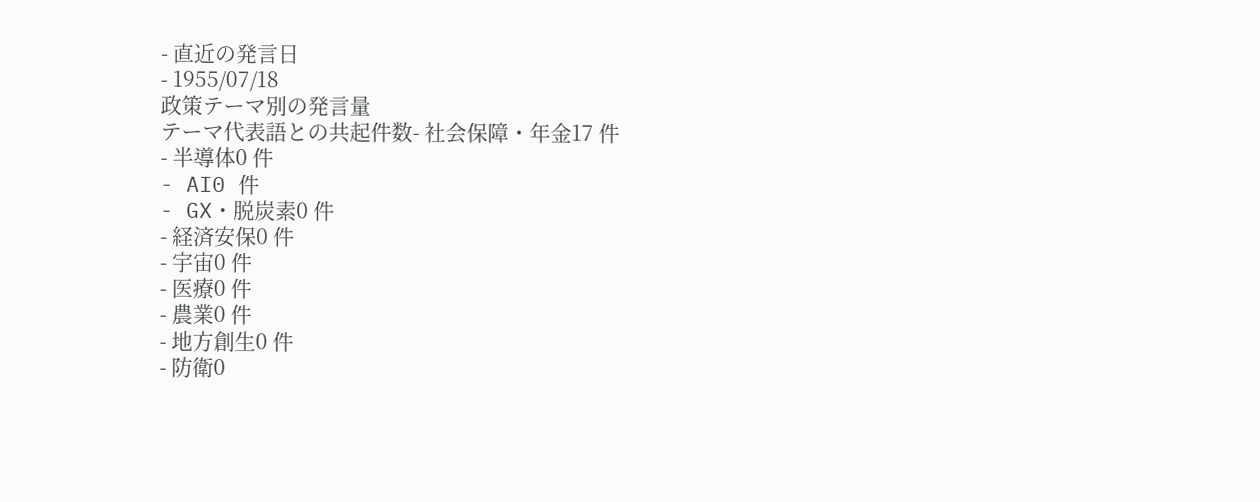- 直近の発言日
- 1955/07/18
政策テーマ別の発言量
テーマ代表語との共起件数- 社会保障・年金17 件
- 半導体0 件
- AI0 件
- GX・脱炭素0 件
- 経済安保0 件
- 宇宙0 件
- 医療0 件
- 農業0 件
- 地方創生0 件
- 防衛0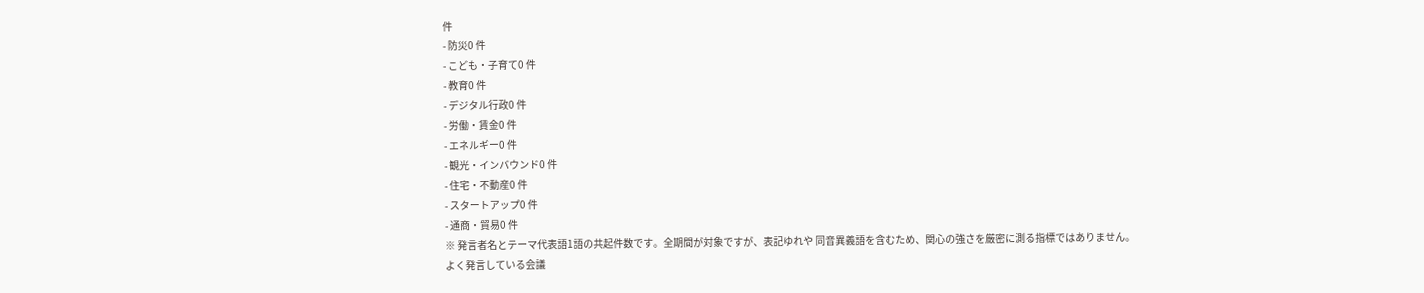件
- 防災0 件
- こども・子育て0 件
- 教育0 件
- デジタル行政0 件
- 労働・賃金0 件
- エネルギー0 件
- 観光・インバウンド0 件
- 住宅・不動産0 件
- スタートアップ0 件
- 通商・貿易0 件
※ 発言者名とテーマ代表語1語の共起件数です。全期間が対象ですが、表記ゆれや 同音異義語を含むため、関心の強さを厳密に測る指標ではありません。
よく発言している会議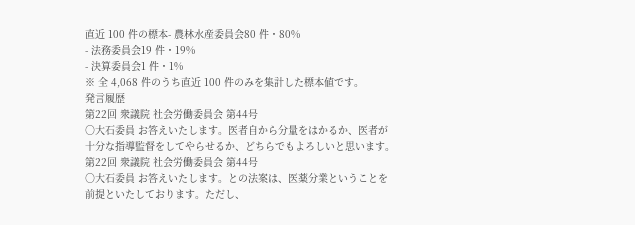直近 100 件の標本- 農林水産委員会80 件・80%
- 法務委員会19 件・19%
- 決算委員会1 件・1%
※ 全 4,068 件のうち直近 100 件のみを集計した標本値です。
発言履歴
第22回 衆議院 社会労働委員会 第44号
○大石委員 お答えいたします。医者自から分量をはかるか、医者が十分な指導監督をしてやらせるか、どちらでもよろしいと思います。
第22回 衆議院 社会労働委員会 第44号
○大石委員 お答えいたします。との法案は、医薬分業ということを前提といたしております。ただし、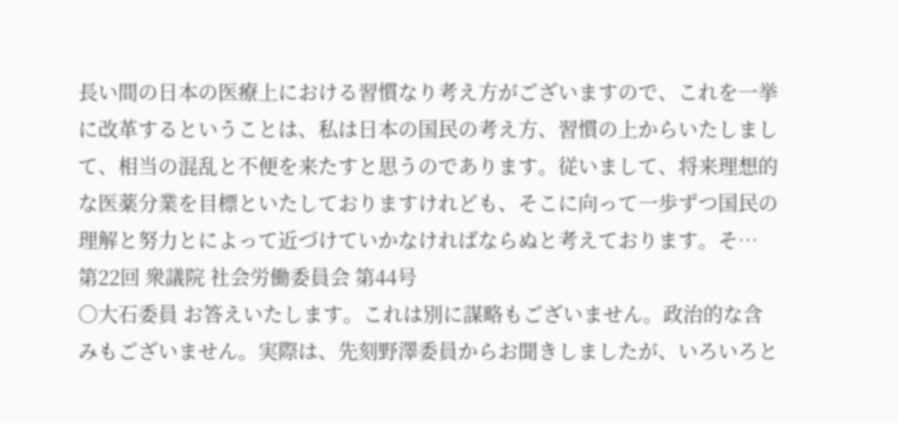長い間の日本の医療上における習慣なり考え方がございますので、これを一挙に改革するということは、私は日本の国民の考え方、習慣の上からいたしまして、相当の混乱と不便を来たすと思うのであります。従いまして、将来理想的な医薬分業を目標といたしておりますけれども、そこに向って一歩ずつ国民の理解と努力とによって近づけていかなければならぬと考えております。そ…
第22回 衆議院 社会労働委員会 第44号
○大石委員 お答えいたします。これは別に謀略もございません。政治的な含みもございません。実際は、先刻野澤委員からお聞きしましたが、いろいろと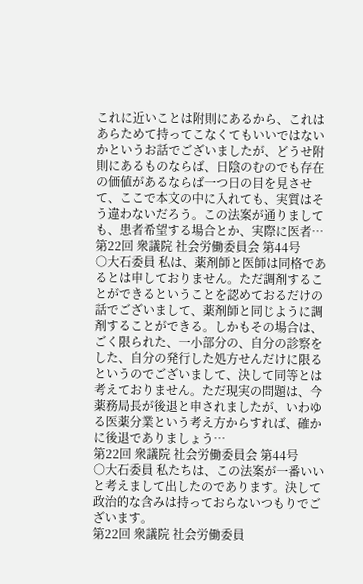これに近いことは附則にあるから、これはあらためて持ってこなくてもいいではないかというお話でございましたが、どうせ附則にあるものならば、日陰のむのでも存在の価値があるならば一つ日の目を見させて、ここで本文の中に入れても、実質はそう違わないだろう。この法案が通りましても、患者希望する場合とか、実際に医者…
第22回 衆議院 社会労働委員会 第44号
○大石委員 私は、薬剤師と医師は同格であるとは申しておりません。ただ調剤することができるということを認めておるだけの話でございまして、薬剤師と同じように調剤することができる。しかもその場合は、ごく限られた、一小部分の、自分の診察をした、自分の発行した処方せんだけに限るというのでございまして、決して同等とは考えておりません。ただ現実の問題は、今薬務局長が後退と申されましたが、いわゆる医薬分業という考え方からすれば、確かに後退でありましょう…
第22回 衆議院 社会労働委員会 第44号
○大石委員 私たちは、この法案が一番いいと考えまして出したのであります。決して政治的な含みは持っておらないつもりでございます。
第22回 衆議院 社会労働委員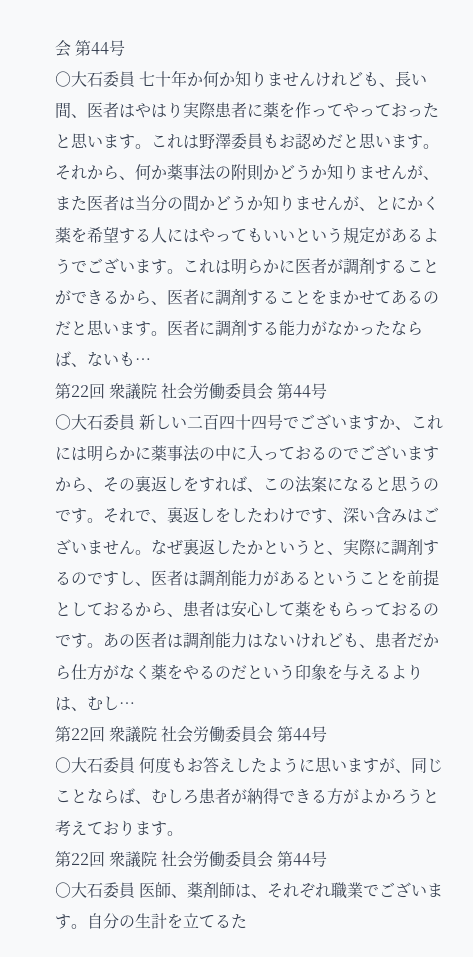会 第44号
○大石委員 七十年か何か知りませんけれども、長い間、医者はやはり実際患者に薬を作ってやっておったと思います。これは野澤委員もお認めだと思います。それから、何か薬事法の附則かどうか知りませんが、また医者は当分の間かどうか知りませんが、とにかく薬を希望する人にはやってもいいという規定があるようでございます。これは明らかに医者が調剤することができるから、医者に調剤することをまかせてあるのだと思います。医者に調剤する能力がなかったならば、ないも…
第22回 衆議院 社会労働委員会 第44号
○大石委員 新しい二百四十四号でございますか、これには明らかに薬事法の中に入っておるのでございますから、その裏返しをすれば、この法案になると思うのです。それで、裏返しをしたわけです、深い含みはございません。なぜ裏返したかというと、実際に調剤するのですし、医者は調剤能力があるということを前提としておるから、患者は安心して薬をもらっておるのです。あの医者は調剤能力はないけれども、患者だから仕方がなく薬をやるのだという印象を与えるよりは、むし…
第22回 衆議院 社会労働委員会 第44号
○大石委員 何度もお答えしたように思いますが、同じことならば、むしろ患者が納得できる方がよかろうと考えております。
第22回 衆議院 社会労働委員会 第44号
○大石委員 医師、薬剤師は、それぞれ職業でございます。自分の生計を立てるた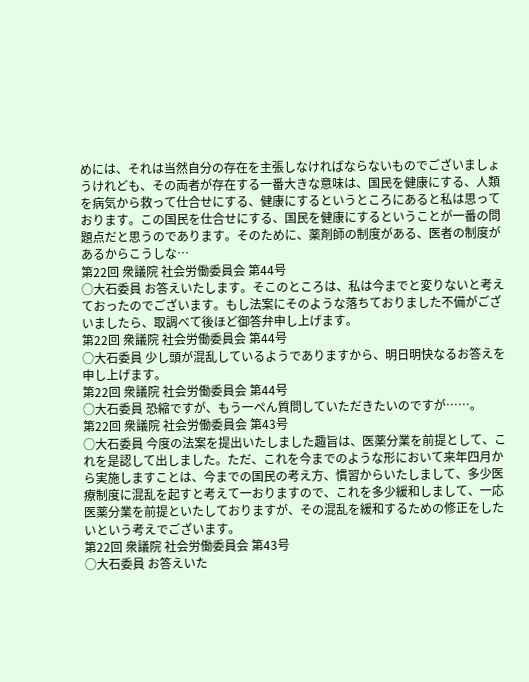めには、それは当然自分の存在を主張しなければならないものでございましょうけれども、その両者が存在する一番大きな意味は、国民を健康にする、人類を病気から救って仕合せにする、健康にするというところにあると私は思っております。この国民を仕合せにする、国民を健康にするということが一番の問題点だと思うのであります。そのために、薬剤師の制度がある、医者の制度があるからこうしな…
第22回 衆議院 社会労働委員会 第44号
○大石委員 お答えいたします。そこのところは、私は今までと変りないと考えておったのでございます。もし法案にそのような落ちておりました不備がございましたら、取調べて後ほど御答弁申し上げます。
第22回 衆議院 社会労働委員会 第44号
○大石委員 少し頭が混乱しているようでありますから、明日明快なるお答えを申し上げます。
第22回 衆議院 社会労働委員会 第44号
○大石委員 恐縮ですが、もう一ぺん質問していただきたいのですが……。
第22回 衆議院 社会労働委員会 第43号
○大石委員 今度の法案を提出いたしました趣旨は、医薬分業を前提として、これを是認して出しました。ただ、これを今までのような形において来年四月から実施しますことは、今までの国民の考え方、慣習からいたしまして、多少医療制度に混乱を起すと考えて一おりますので、これを多少緩和しまして、一応医薬分業を前提といたしておりますが、その混乱を緩和するための修正をしたいという考えでございます。
第22回 衆議院 社会労働委員会 第43号
○大石委員 お答えいた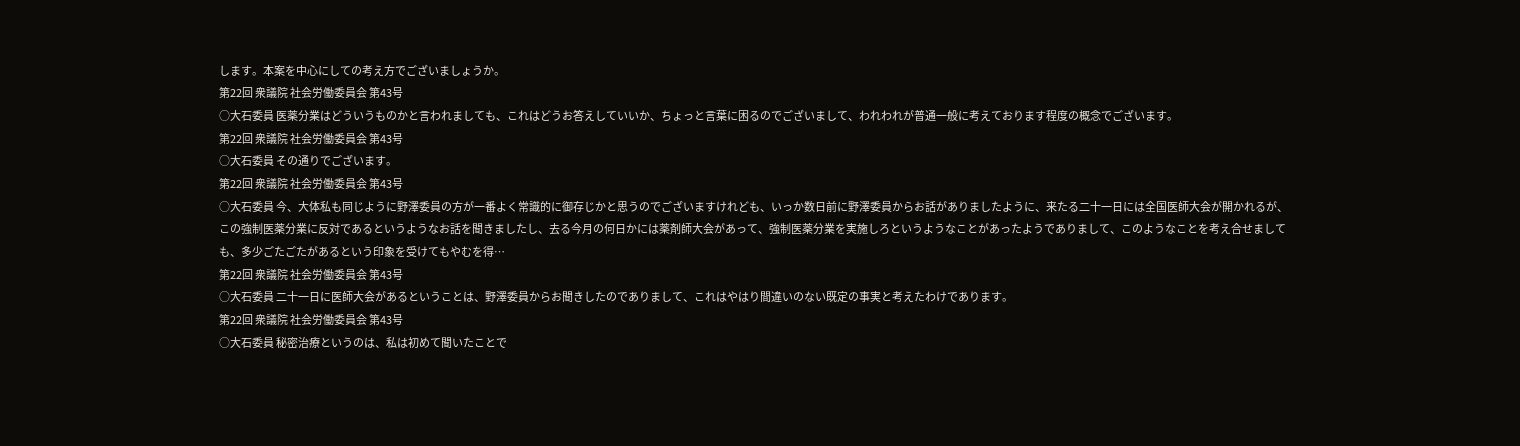します。本案を中心にしての考え方でございましょうか。
第22回 衆議院 社会労働委員会 第43号
○大石委員 医薬分業はどういうものかと言われましても、これはどうお答えしていいか、ちょっと言葉に困るのでございまして、われわれが普通一般に考えております程度の概念でございます。
第22回 衆議院 社会労働委員会 第43号
○大石委員 その通りでございます。
第22回 衆議院 社会労働委員会 第43号
○大石委員 今、大体私も同じように野澤委員の方が一番よく常識的に御存じかと思うのでございますけれども、いっか数日前に野澤委員からお話がありましたように、来たる二十一日には全国医師大会が開かれるが、この強制医薬分業に反対であるというようなお話を聞きましたし、去る今月の何日かには薬剤師大会があって、強制医薬分業を実施しろというようなことがあったようでありまして、このようなことを考え合せましても、多少ごたごたがあるという印象を受けてもやむを得…
第22回 衆議院 社会労働委員会 第43号
○大石委員 二十一日に医師大会があるということは、野澤委員からお聞きしたのでありまして、これはやはり間違いのない既定の事実と考えたわけであります。
第22回 衆議院 社会労働委員会 第43号
○大石委員 秘密治療というのは、私は初めて聞いたことで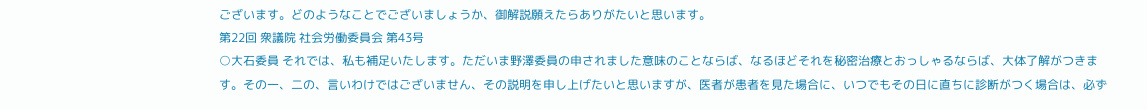ございます。どのようなことでございましょうか、御解説願えたらありがたいと思います。
第22回 衆議院 社会労働委員会 第43号
○大石委員 それでは、私も補足いたします。ただいま野澤委員の申されました意味のことならば、なるほどそれを秘密治療とおっしゃるならば、大体了解がつきます。その一、二の、言いわけではございません、その説明を申し上げたいと思いますが、医者が患者を見た場合に、いつでもその日に直ちに診断がつく場合は、必ず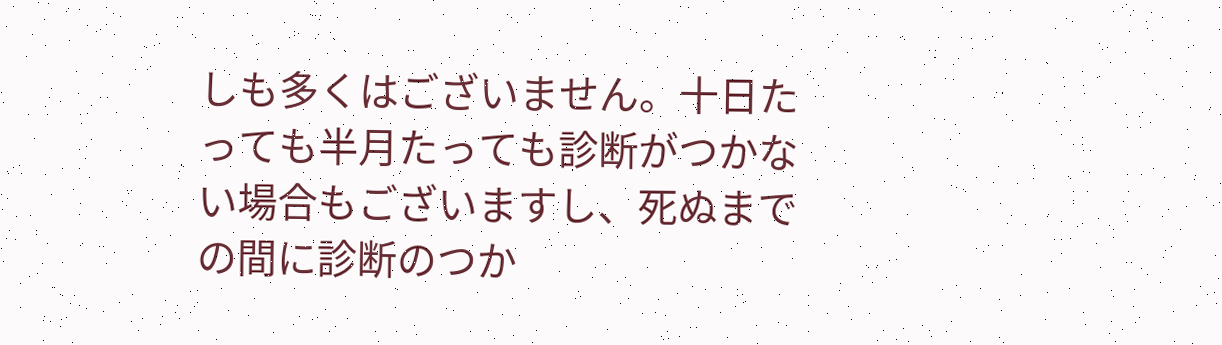しも多くはございません。十日たっても半月たっても診断がつかない場合もございますし、死ぬまでの間に診断のつか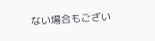ない場合もござい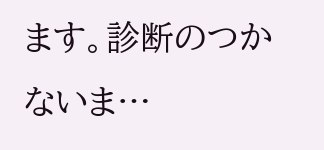ます。診断のつかないま…